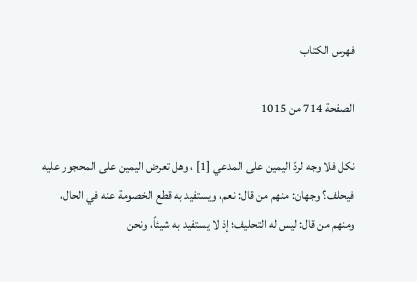فهرس الكتاب

الصفحة 714 من 1015

نكل فلا وجه لردّ اليمين على المدعي [1] ، وهل تعرض اليمين على المحجور عليه فيحلف؟ وجهان: منهم من قال: نعم، ويستفيد به قطع الخصومة عنه في الحال، ومنهم من قال: ليس له التحليف؛ إذ لا يستفيد به شيئاً، ونحن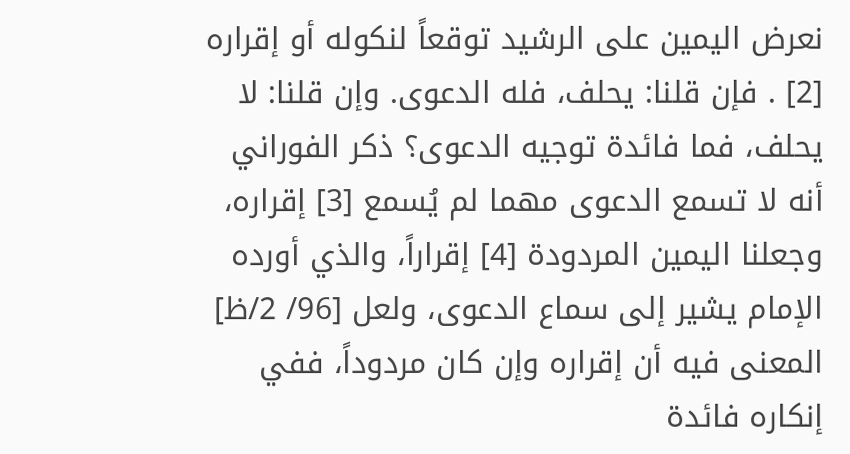نعرض اليمين على الرشيد توقعاً لنكوله أو إقراره [2] . فإن قلنا: يحلف، فله الدعوى. وإن قلنا: لا يحلف، فما فائدة توجيه الدعوى؟ ذكر الفوراني أنه لا تسمع الدعوى مهما لم يُسمع [3] إقراره، وجعلنا اليمين المردودة [4] إقراراً، والذي أورده الإمام يشير إلى سماع الدعوى، ولعل [96/ 2/ظ] المعنى فيه أن إقراره وإن كان مردوداً، ففي إنكاره فائدة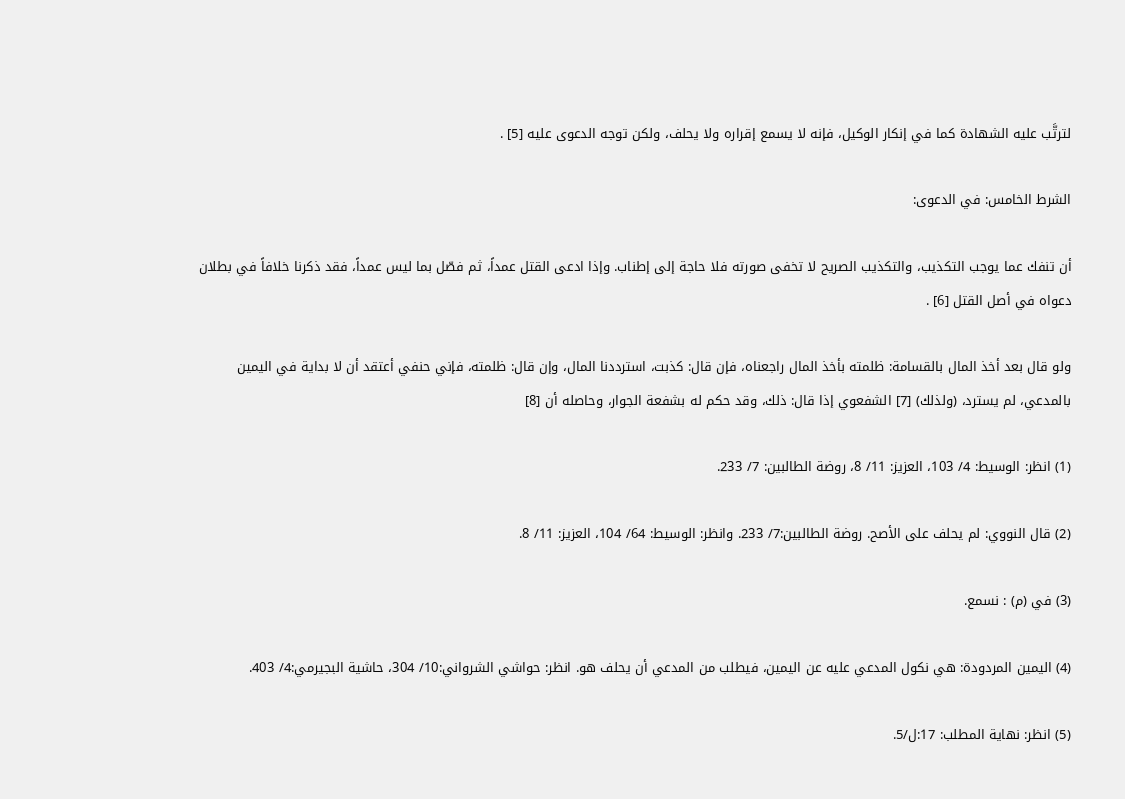لترتَّب عليه الشهادة كما في إنكار الوكيل، فإنه لا يسمع إقراره ولا يحلف، ولكن توجه الدعوى عليه [5] .

الشرط الخامس: في الدعوى:

أن تنفك عما يوجب التكذيب، والتكذيب الصريح لا تخفى صورته فلا حاجة إلى إطناب. وإذا ادعى القتل عمداً، ثم فصّل بما ليس عمداً، فقد ذكرنا خلافاً في بطلان دعواه في أصل القتل [6] .

ولو قال بعد أخذ المال بالقسامة: ظلمته بأخذ المال راجعناه، فإن قال: كذبت، استرددنا المال، وإن قال: ظلمته، فإني حنفي أعتقد أن لا بداية في اليمين بالمدعي، لم يسترد، (ولذلك) [7] الشفعوي إذا قال: ذلك، وقد حكم له بشفعة الجوار، وحاصله أن [8]

(1) انظر: الوسيط: 4/ 103، العزيز: 11/ 8، روضة الطالبين: 7/ 233.

(2) قال النووي: لم يحلف على الأصح. روضة الطالبين:7/ 233. وانظر: الوسيط: 64/ 104، العزيز: 11/ 8.

(3) في (م) : نسمع.

(4) اليمين المردودة: هي نكول المدعي عليه عن اليمين، فيطلب من المدعي أن يحلف هو. انظر: حواشي الشرواني:10/ 304، حاشية البجيرمي:4/ 403.

(5) انظر: نهاية المطلب: 17:ل/5.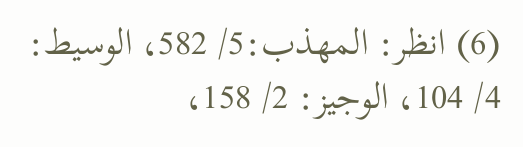(6) انظر: المهذب:5/ 582، الوسيط: 4/ 104، الوجيز: 2/ 158،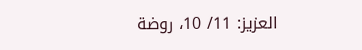العزيز: 11/ 10، روضة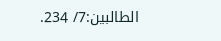الطالبين:7/ 234.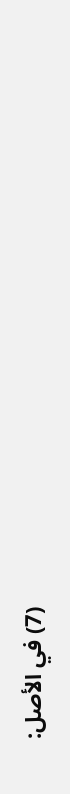(7) في الأصل: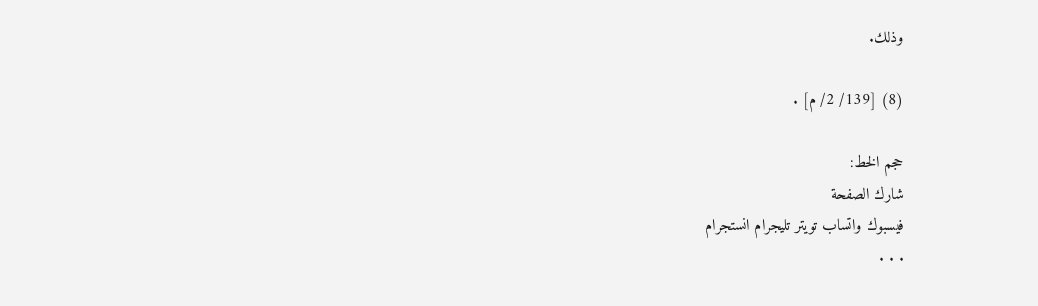وذلك.

(8) [139/ 2/ م] .

حجم الخط:
شارك الصفحة
فيسبوك واتساب تويتر تليجرام انستجرام
. . .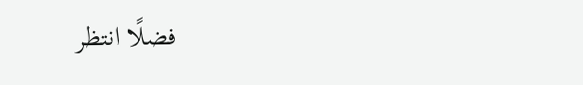فضلًا انتظر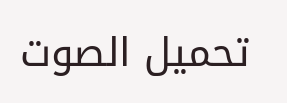تحميل الصوت